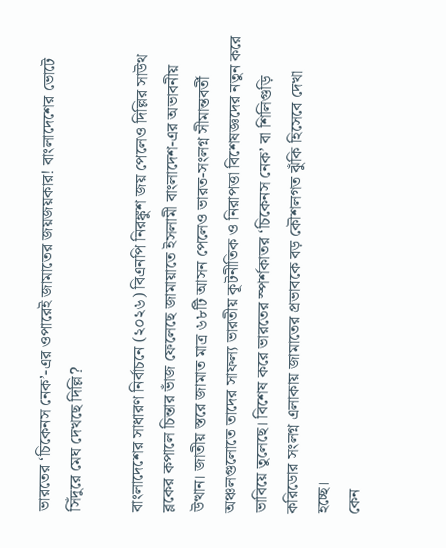ভারতের ‘চিকেনস নেক’-এর ওপারেই জামাতের জয়জয়কার! বাংলাদেশের ভোটে সিঁদুরে মেঘ দেখছে দিল্লি?

বাংলাদেশের সাধারণ নির্বাচনে (২০২৬) বিএনপি নিরঙ্কুশ জয় পেলেও দিল্লির সাউথ ব্লকের কপালে চিন্তার ভাঁজ ফেলেছে জামায়াতে ইসলামী বাংলাদেশ-এর অভাবনীয় উত্থান। জাতীয় স্তরে জামাত মাত্র ৬৮টি আসন পেলেও ভারত-সংলগ্ন সীমান্তবর্তী অঞ্চলগুলোতে তাদের সাফল্য ভারতীয় কূটনীতিক ও নিরাপত্তা বিশেষজ্ঞদের নতুন করে ভাবিয়ে তুলেছে। বিশেষ করে ভারতের স্পর্শকাতর ‘চিকেনস নেক’ বা শিলিগুড়ি করিডোর সংলগ্ন এলাকায় জামাতের প্রভাবকে বড় কৌশলগত ঝুঁকি হিসেবে দেখা হচ্ছে।
কেন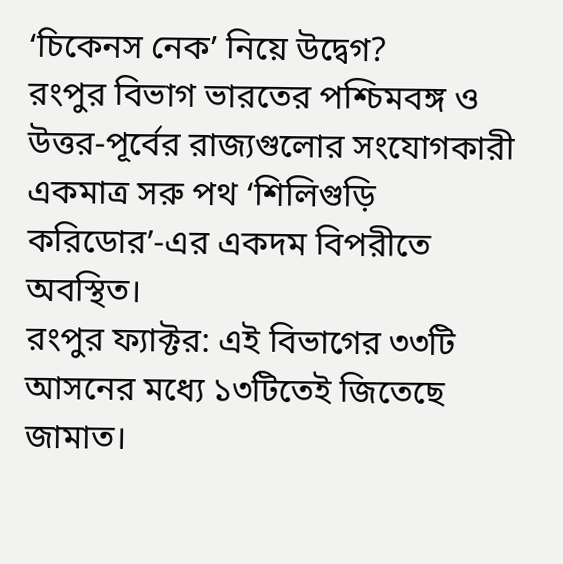‘চিকেনস নেক’ নিয়ে উদ্বেগ?
রংপুর বিভাগ ভারতের পশ্চিমবঙ্গ ও উত্তর-পূর্বের রাজ্যগুলোর সংযোগকারী একমাত্র সরু পথ ‘শিলিগুড়ি করিডোর’-এর একদম বিপরীতে অবস্থিত।
রংপুর ফ্যাক্টর: এই বিভাগের ৩৩টি আসনের মধ্যে ১৩টিতেই জিতেছে জামাত।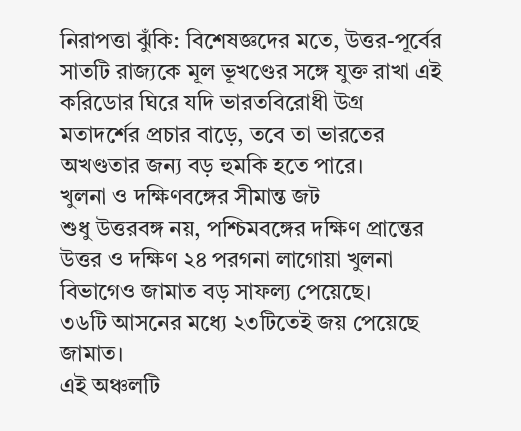নিরাপত্তা ঝুঁকি: বিশেষজ্ঞদের মতে, উত্তর-পূর্বের সাতটি রাজ্যকে মূল ভূখণ্ডের সঙ্গে যুক্ত রাখা এই করিডোর ঘিরে যদি ভারতবিরোধী উগ্র মতাদর্শের প্রচার বাড়ে, তবে তা ভারতের অখণ্ডতার জন্য বড় হুমকি হতে পারে।
খুলনা ও দক্ষিণবঙ্গের সীমান্ত জট
শুধু উত্তরবঙ্গ নয়, পশ্চিমবঙ্গের দক্ষিণ প্রান্তের উত্তর ও দক্ষিণ ২৪ পরগনা লাগোয়া খুলনা বিভাগেও জামাত বড় সাফল্য পেয়েছে।
৩৬টি আসনের মধ্যে ২৩টিতেই জয় পেয়েছে জামাত।
এই অঞ্চলটি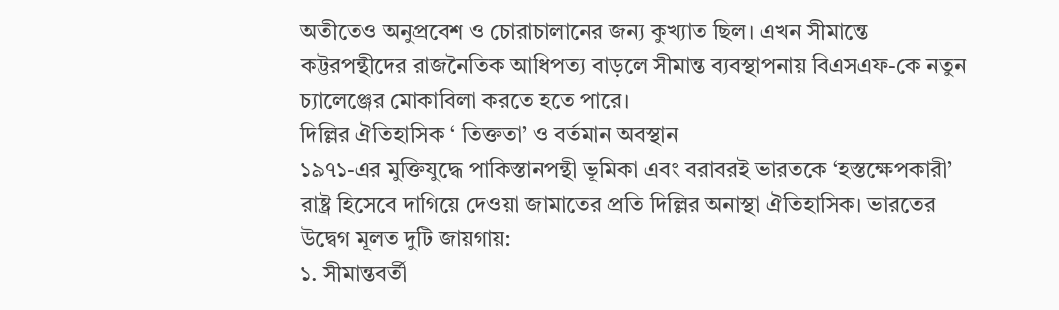অতীতেও অনুপ্রবেশ ও চোরাচালানের জন্য কুখ্যাত ছিল। এখন সীমান্তে কট্টরপন্থীদের রাজনৈতিক আধিপত্য বাড়লে সীমান্ত ব্যবস্থাপনায় বিএসএফ-কে নতুন চ্যালেঞ্জের মোকাবিলা করতে হতে পারে।
দিল্লির ঐতিহাসিক ‘ তিক্ততা’ ও বর্তমান অবস্থান
১৯৭১-এর মুক্তিযুদ্ধে পাকিস্তানপন্থী ভূমিকা এবং বরাবরই ভারতকে ‘হস্তক্ষেপকারী’ রাষ্ট্র হিসেবে দাগিয়ে দেওয়া জামাতের প্রতি দিল্লির অনাস্থা ঐতিহাসিক। ভারতের উদ্বেগ মূলত দুটি জায়গায়:
১. সীমান্তবর্তী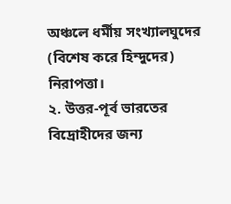অঞ্চলে ধর্মীয় সংখ্যালঘুদের (বিশেষ করে হিন্দুদের) নিরাপত্তা।
২. উত্তর-পূর্ব ভারতের বিদ্রোহীদের জন্য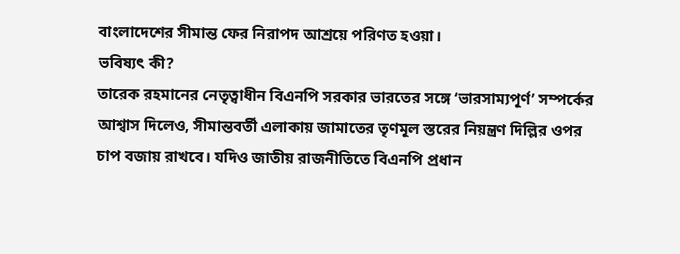বাংলাদেশের সীমান্ত ফের নিরাপদ আশ্রয়ে পরিণত হওয়া।
ভবিষ্যৎ কী?
তারেক রহমানের নেতৃত্বাধীন বিএনপি সরকার ভারতের সঙ্গে ‘ভারসাম্যপূর্ণ’ সম্পর্কের আশ্বাস দিলেও, সীমান্তবর্তী এলাকায় জামাতের তৃণমূল স্তরের নিয়ন্ত্রণ দিল্লির ওপর চাপ বজায় রাখবে। যদিও জাতীয় রাজনীতিতে বিএনপি প্রধান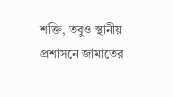শক্তি, তবুও স্থানীয় প্রশাসনে জামাতের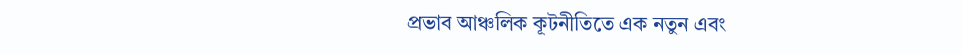প্রভাব আঞ্চলিক কূটনীতিতে এক নতুন এবং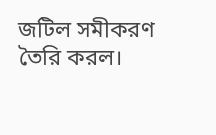জটিল সমীকরণ তৈরি করল।